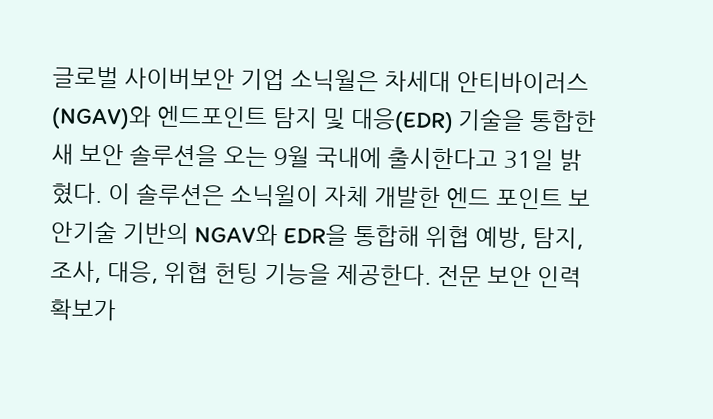글로벌 사이버보안 기업 소닉월은 차세대 안티바이러스(NGAV)와 엔드포인트 탐지 및 대응(EDR) 기술을 통합한 새 보안 솔루션을 오는 9월 국내에 출시한다고 31일 밝혔다. 이 솔루션은 소닉윌이 자체 개발한 엔드 포인트 보안기술 기반의 NGAV와 EDR을 통합해 위협 예방, 탐지, 조사, 대응, 위협 헌팅 기능을 제공한다. 전문 보안 인력 확보가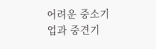어려운 중소기업과 중견기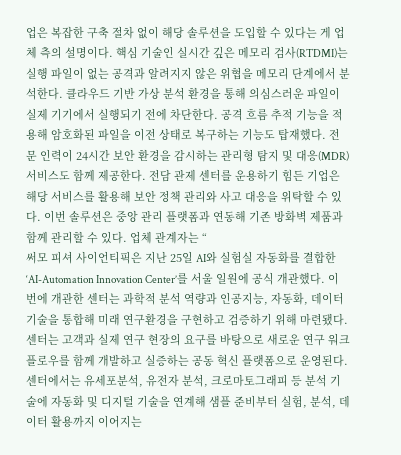업은 복잡한 구축 절차 없이 해당 솔루션을 도입할 수 있다는 게 업체 측의 설명이다. 핵심 기술인 실시간 깊은 메모리 검사(RTDMI)는 실행 파일이 없는 공격과 알려지지 않은 위협을 메모리 단계에서 분석한다. 클라우드 기반 가상 분석 환경을 통해 의심스러운 파일이 실제 기기에서 실행되기 전에 차단한다. 공격 흐름 추적 기능을 적용해 암호화된 파일을 이전 상태로 복구하는 기능도 탑재했다. 전문 인력이 24시간 보안 환경을 감시하는 관리형 탐지 및 대응(MDR) 서비스도 함께 제공한다. 전담 관제 센터를 운용하기 힘든 기업은 해당 서비스를 활용해 보안 정책 관리와 사고 대응을 위탁할 수 있다. 이번 솔루션은 중앙 관리 플랫폼과 연동해 기존 방화벽 제품과 함께 관리할 수 있다. 업체 관계자는 “
써모 피셔 사이언티픽은 지난 25일 AI와 실험실 자동화를 결합한 ‘AI-Automation Innovation Center’를 서울 일원에 공식 개관했다. 이번에 개관한 센터는 과학적 분석 역량과 인공지능, 자동화, 데이터 기술을 통합해 미래 연구환경을 구현하고 검증하기 위해 마련됐다. 센터는 고객과 실제 연구 현장의 요구를 바탕으로 새로운 연구 워크플로우를 함께 개발하고 실증하는 공동 혁신 플랫폼으로 운영된다. 센터에서는 유세포분석, 유전자 분석, 크로마토그래피 등 분석 기술에 자동화 및 디지털 기술을 연계해 샘플 준비부터 실험, 분석, 데이터 활용까지 이어지는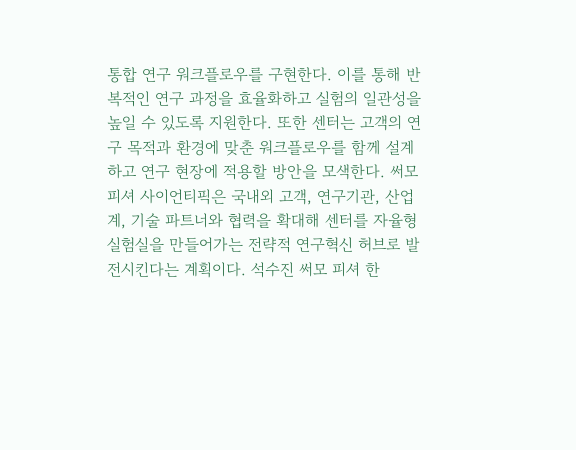통합 연구 워크플로우를 구현한다. 이를 통해 반복적인 연구 과정을 효율화하고 실험의 일관성을 높일 수 있도록 지원한다. 또한 센터는 고객의 연구 목적과 환경에 맞춘 워크플로우를 함께 설계하고 연구 현장에 적용할 방안을 모색한다. 써모 피셔 사이언티픽은 국내외 고객, 연구기관, 산업계, 기술 파트너와 협력을 확대해 센터를 자율형 실험실을 만들어가는 전략적 연구혁신 허브로 발전시킨다는 계획이다. 석수진 써모 피셔 한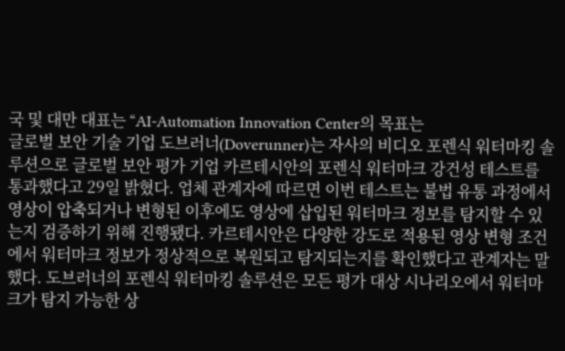국 및 대만 대표는 “AI-Automation Innovation Center의 목표는
글로벌 보안 기술 기업 도브러너(Doverunner)는 자사의 비디오 포렌식 워터마킹 솔루션으로 글로벌 보안 평가 기업 카르테시안의 포렌식 워터마크 강건성 테스트를 통과했다고 29일 밝혔다. 업체 관계자에 따르면 이번 테스트는 불법 유통 과정에서 영상이 압축되거나 변형된 이후에도 영상에 삽입된 워터마크 정보를 탐지할 수 있는지 검증하기 위해 진행됐다. 카르테시안은 다양한 강도로 적용된 영상 변형 조건에서 워터마크 정보가 정상적으로 복원되고 탐지되는지를 확인했다고 관계자는 말했다. 도브러너의 포렌식 워터마킹 솔루션은 모든 평가 대상 시나리오에서 워터마크가 탐지 가능한 상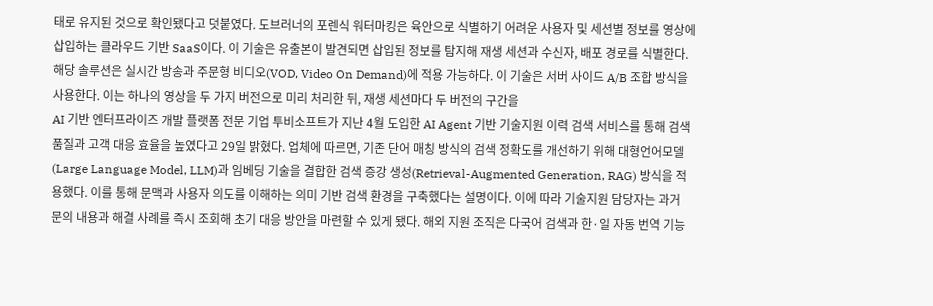태로 유지된 것으로 확인됐다고 덧붙였다. 도브러너의 포렌식 워터마킹은 육안으로 식별하기 어려운 사용자 및 세션별 정보를 영상에 삽입하는 클라우드 기반 SaaS이다. 이 기술은 유출본이 발견되면 삽입된 정보를 탐지해 재생 세션과 수신자, 배포 경로를 식별한다. 해당 솔루션은 실시간 방송과 주문형 비디오(VOD, Video On Demand)에 적용 가능하다. 이 기술은 서버 사이드 A/B 조합 방식을 사용한다. 이는 하나의 영상을 두 가지 버전으로 미리 처리한 뒤, 재생 세션마다 두 버전의 구간을
AI 기반 엔터프라이즈 개발 플랫폼 전문 기업 투비소프트가 지난 4월 도입한 AI Agent 기반 기술지원 이력 검색 서비스를 통해 검색 품질과 고객 대응 효율을 높였다고 29일 밝혔다. 업체에 따르면, 기존 단어 매칭 방식의 검색 정확도를 개선하기 위해 대형언어모델(Large Language Model, LLM)과 임베딩 기술을 결합한 검색 증강 생성(Retrieval-Augmented Generation, RAG) 방식을 적용했다. 이를 통해 문맥과 사용자 의도를 이해하는 의미 기반 검색 환경을 구축했다는 설명이다. 이에 따라 기술지원 담당자는 과거 문의 내용과 해결 사례를 즉시 조회해 초기 대응 방안을 마련할 수 있게 됐다. 해외 지원 조직은 다국어 검색과 한·일 자동 번역 기능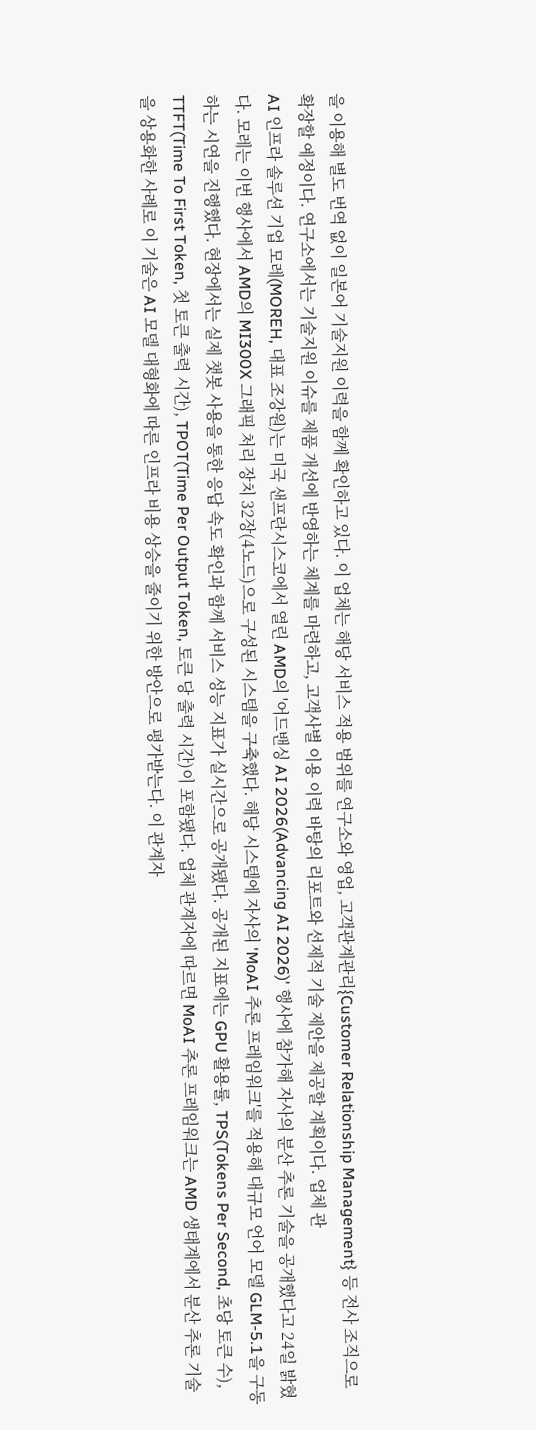을 이용해 별도 번역 없이 일본어 기술지원 이력을 함께 확인하고 있다. 이 업체는 해당 서비스 적용 범위를 연구소와 영업, 고객관계관리{Customer Relationship Management} 등 전사 조직으로 확장할 예정이다. 연구소에서는 기술지원 이슈를 제품 개선에 반영하는 체계를 마련하고, 고객사별 이용 이력 바탕의 리포트와 선제적 기술 제안을 제공할 계획이다. 업체 관
AI 인프라 솔루션 기업 모레(MOREH, 대표 조강원)는 미국 샌프란시스코에서 열린 AMD의 '어드밴싱 AI 2026(Advancing AI 2026)' 행사에 참가해 자사의 분산 추론 기술을 공개했다고 24일 밝혔다. 모레는 이번 행사에서 AMD의 MI300X 그래픽 처리 장치 32장(4노드)으로 구성된 시스템을 구축했다. 해당 시스템에 자사의 'MoAI 추론 프레임워크'를 적용해 대규모 언어 모델 GLM-5.1을 구동하는 시연을 진행했다. 현장에서는 실제 챗봇 사용을 통한 응답 속도 확인과 함께 서비스 성능 지표가 실시간으로 공개됐다. 공개된 지표에는 GPU 활용률, TPS(Tokens Per Second, 초당 토큰 수), TTFT(Time To First Token, 첫 토큰 출력 시간), TPOT(Time Per Output Token, 토큰 당 출력 시간)이 포함됐다. 업체 관계자에 따르면 MoAI 추론 프레임워크는 AMD 생태계에서 분산 추론 기술을 상용화한 사례로 이 기술은 AI 모델 대형화에 따른 인프라 비용 상승을 줄이기 위한 방안으로 평가받는다. 이 관계자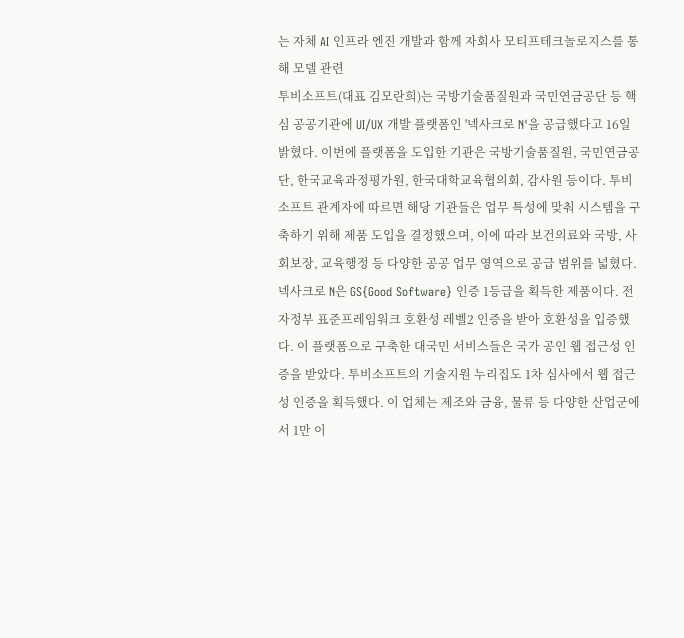는 자체 AI 인프라 엔진 개발과 함께 자회사 모티프테크놀로지스를 통해 모델 관련
투비소프트(대표 김모란희)는 국방기술품질원과 국민연금공단 등 핵심 공공기관에 UI/UX 개발 플랫폼인 '넥사크로 N'을 공급했다고 16일 밝혔다. 이번에 플랫폼을 도입한 기관은 국방기술품질원, 국민연금공단, 한국교육과정평가원, 한국대학교육협의회, 감사원 등이다. 투비소프트 관계자에 따르면 해당 기관들은 업무 특성에 맞춰 시스템을 구축하기 위해 제품 도입을 결정했으며, 이에 따라 보건의료와 국방, 사회보장, 교육행정 등 다양한 공공 업무 영역으로 공급 범위를 넓혔다. 넥사크로 N은 GS{Good Software} 인증 1등급을 획득한 제품이다. 전자정부 표준프레임워크 호환성 레벨2 인증을 받아 호환성을 입증했다. 이 플랫폼으로 구축한 대국민 서비스들은 국가 공인 웹 접근성 인증을 받았다. 투비소프트의 기술지원 누리집도 1차 심사에서 웹 접근성 인증을 획득했다. 이 업체는 제조와 금융, 물류 등 다양한 산업군에서 1만 이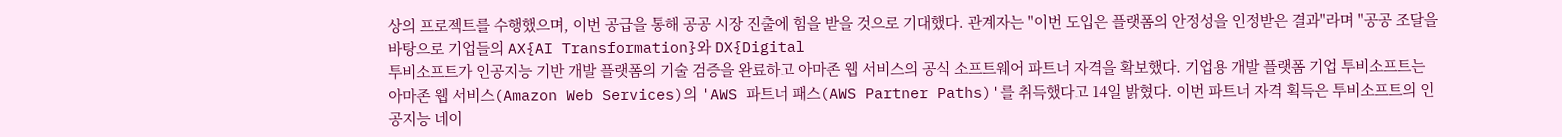상의 프로젝트를 수행했으며, 이번 공급을 통해 공공 시장 진출에 힘을 받을 것으로 기대했다. 관계자는 "이번 도입은 플랫폼의 안정성을 인정받은 결과"라며 "공공 조달을 바탕으로 기업들의 AX{AI Transformation}와 DX{Digital
투비소프트가 인공지능 기반 개발 플랫폼의 기술 검증을 완료하고 아마존 웹 서비스의 공식 소프트웨어 파트너 자격을 확보했다. 기업용 개발 플랫폼 기업 투비소프트는 아마존 웹 서비스(Amazon Web Services)의 'AWS 파트너 패스(AWS Partner Paths)'를 취득했다고 14일 밝혔다. 이번 파트너 자격 획득은 투비소프트의 인공지능 네이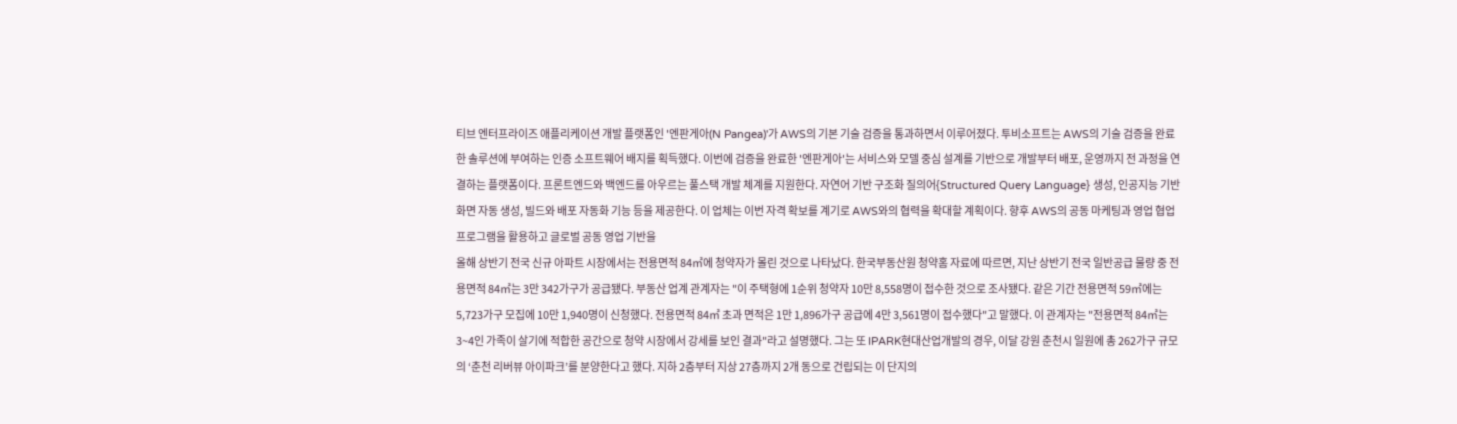티브 엔터프라이즈 애플리케이션 개발 플랫폼인 '엔판게아(N Pangea)'가 AWS의 기본 기술 검증을 통과하면서 이루어졌다. 투비소프트는 AWS의 기술 검증을 완료한 솔루션에 부여하는 인증 소프트웨어 배지를 획득했다. 이번에 검증을 완료한 '엔판게아'는 서비스와 모델 중심 설계를 기반으로 개발부터 배포, 운영까지 전 과정을 연결하는 플랫폼이다. 프론트엔드와 백엔드를 아우르는 풀스택 개발 체계를 지원한다. 자연어 기반 구조화 질의어{Structured Query Language} 생성, 인공지능 기반 화면 자동 생성, 빌드와 배포 자동화 기능 등을 제공한다. 이 업체는 이번 자격 확보를 계기로 AWS와의 협력을 확대할 계획이다. 향후 AWS의 공동 마케팅과 영업 협업 프로그램을 활용하고 글로벌 공동 영업 기반을
올해 상반기 전국 신규 아파트 시장에서는 전용면적 84㎡에 청약자가 몰린 것으로 나타났다. 한국부동산원 청약홈 자료에 따르면, 지난 상반기 전국 일반공급 물량 중 전용면적 84㎡는 3만 342가구가 공급됐다. 부동산 업계 관계자는 "이 주택형에 1순위 청약자 10만 8,558명이 접수한 것으로 조사됐다. 같은 기간 전용면적 59㎡에는 5,723가구 모집에 10만 1,940명이 신청했다. 전용면적 84㎡ 초과 면적은 1만 1,896가구 공급에 4만 3,561명이 접수했다"고 말했다. 이 관계자는 "전용면적 84㎡는 3~4인 가족이 살기에 적합한 공간으로 청약 시장에서 강세를 보인 결과"라고 설명했다. 그는 또 IPARK현대산업개발의 경우, 이달 강원 춘천시 일원에 총 262가구 규모의 ‘춘천 리버뷰 아이파크’를 분양한다고 했다. 지하 2층부터 지상 27층까지 2개 동으로 건립되는 이 단지의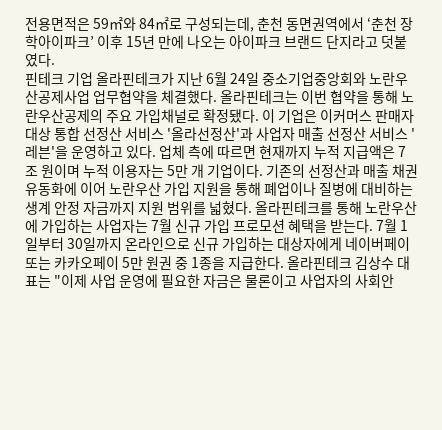전용면적은 59㎡와 84㎡로 구성되는데, 춘천 동면권역에서 ‘춘천 장학아이파크’ 이후 15년 만에 나오는 아이파크 브랜드 단지라고 덧붙였다.
핀테크 기업 올라핀테크가 지난 6월 24일 중소기업중앙회와 노란우산공제사업 업무협약을 체결했다. 올라핀테크는 이번 협약을 통해 노란우산공제의 주요 가입채널로 확정됐다. 이 기업은 이커머스 판매자 대상 통합 선정산 서비스 '올라선정산'과 사업자 매출 선정산 서비스 '레븐'을 운영하고 있다. 업체 측에 따르면 현재까지 누적 지급액은 7조 원이며 누적 이용자는 5만 개 기업이다. 기존의 선정산과 매출 채권 유동화에 이어 노란우산 가입 지원을 통해 폐업이나 질병에 대비하는 생계 안정 자금까지 지원 범위를 넓혔다. 올라핀테크를 통해 노란우산에 가입하는 사업자는 7월 신규 가입 프로모션 혜택을 받는다. 7월 1일부터 30일까지 온라인으로 신규 가입하는 대상자에게 네이버페이 또는 카카오페이 5만 원권 중 1종을 지급한다. 올라핀테크 김상수 대표는 "이제 사업 운영에 필요한 자금은 물론이고 사업자의 사회안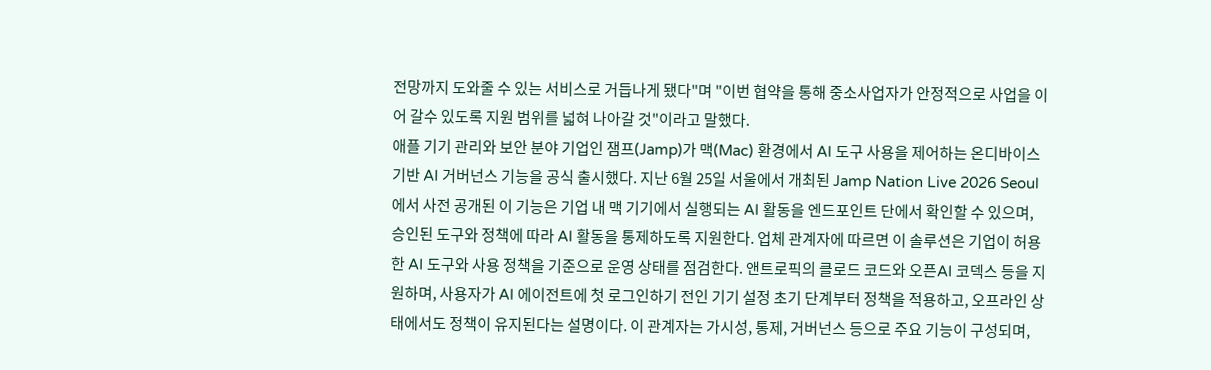전망까지 도와줄 수 있는 서비스로 거듭나게 됐다"며 "이번 협약을 통해 중소사업자가 안정적으로 사업을 이어 갈수 있도록 지원 범위를 넓혀 나아갈 것"이라고 말했다.
애플 기기 관리와 보안 분야 기업인 잼프(Jamp)가 맥(Mac) 환경에서 AI 도구 사용을 제어하는 온디바이스 기반 AI 거버넌스 기능을 공식 출시했다. 지난 6월 25일 서울에서 개최된 Jamp Nation Live 2026 Seoul에서 사전 공개된 이 기능은 기업 내 맥 기기에서 실행되는 AI 활동을 엔드포인트 단에서 확인할 수 있으며, 승인된 도구와 정책에 따라 AI 활동을 통제하도록 지원한다. 업체 관계자에 따르면 이 솔루션은 기업이 허용한 AI 도구와 사용 정책을 기준으로 운영 상태를 점검한다. 앤트로픽의 클로드 코드와 오픈AI 코덱스 등을 지원하며, 사용자가 AI 에이전트에 첫 로그인하기 전인 기기 설정 초기 단계부터 정책을 적용하고, 오프라인 상태에서도 정책이 유지된다는 설명이다. 이 관계자는 가시성, 통제, 거버넌스 등으로 주요 기능이 구성되며,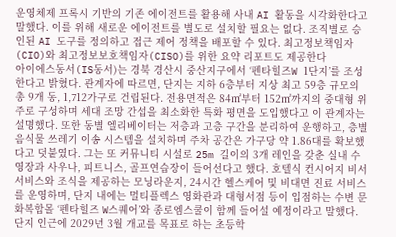운영체제 프록시 기반의 기존 에이전트를 활용해 사내 AI 활동을 시각화한다고 말했다. 이를 위해 새로운 에이전트를 별도로 설치할 필요는 없다. 조직별로 승인된 AI 도구를 정의하고 접근 제어 정책을 배포할 수 있다. 최고정보책임자(CIO)와 최고정보보호책임자(CISO)를 위한 요약 리포트도 제공한다
아이에스동서(IS동서)는 경북 경산시 중산지구에서 ‘펜타힐즈W 1단지’를 조성한다고 밝혔다. 관계자에 따르면, 단지는 지하 6층부터 지상 최고 59층 규모의 총 9개 동, 1,712가구로 건립된다. 전용면적은 84㎡부터 152㎡까지의 중대형 위주로 구성하며 세대 조망 간섭을 최소화한 특화 평면을 도입했다고 이 관계자는 설명했다. 또한 동별 엘리베이터는 저층과 고층 구간을 분리하여 운행하고, 층별 음식물 쓰레기 이송 시스템을 설치하며 주차 공간은 가구당 약 1.86대를 확보했다고 덧붙였다. 그는 또 커뮤니티 시설로 25m 길이의 3개 레인을 갖춘 실내 수영장과 사우나, 피트니스, 골프연습장이 들어선다고 했다. 호텔식 컨시어지 비서 서비스와 조식을 제공하는 모닝라운지, 24시간 헬스케어 및 비대면 진료 서비스를 운영하며, 단지 내에는 멀티플렉스 영화관과 대형서점 등이 입점하는 수변 문화복합몰 ‘펜타힐즈 W스퀘어’와 종로엠스쿨이 함께 들어설 예정이라고 말했다. 단지 인근에 2029년 3월 개교를 목표로 하는 초등학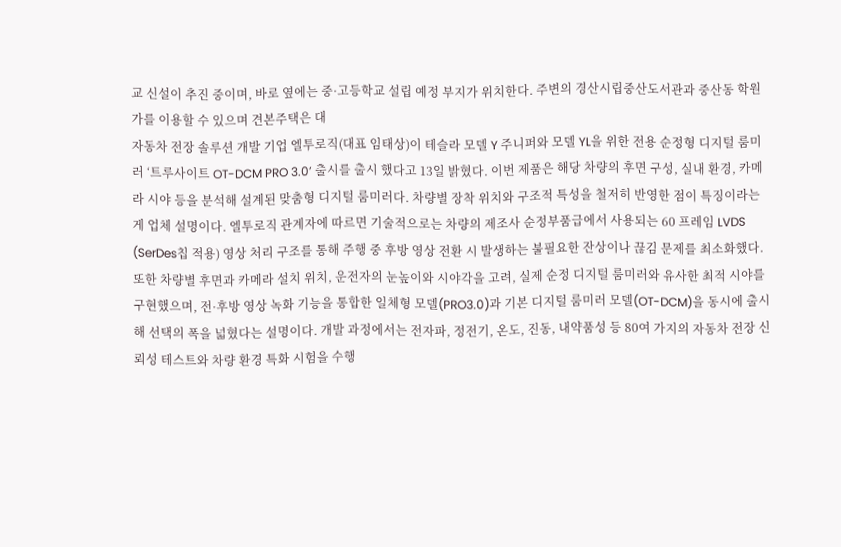교 신설이 추진 중이며, 바로 옆에는 중·고등학교 설립 예정 부지가 위치한다. 주변의 경산시립중산도서관과 중산동 학원가를 이용할 수 있으며 견본주택은 대
자동차 전장 솔루션 개발 기업 엘투로직(대표 임태상)이 테슬라 모델 Y 주니퍼와 모델 YL을 위한 전용 순정형 디지털 룸미러 ‘트루사이트 OT-DCM PRO 3.0’ 출시를 출시 했다고 13일 밝혔다. 이번 제품은 해당 차량의 후면 구성, 실내 환경, 카메라 시야 등을 분석해 설계된 맞춤형 디지털 룸미러다. 차량별 장착 위치와 구조적 특성을 철저히 반영한 점이 특징이라는 게 업체 설명이다. 엘투로직 관계자에 따르면 기술적으로는 차량의 제조사 순정부품급에서 사용되는 60 프레임 LVDS (SerDes칩 적용) 영상 처리 구조를 통해 주행 중 후방 영상 전환 시 발생하는 불필요한 잔상이나 끊김 문제를 최소화했다. 또한 차량별 후면과 카메라 설치 위치, 운전자의 눈높이와 시야각을 고려, 실제 순정 디지털 룸미러와 유사한 최적 시야를 구현했으며, 전·후방 영상 녹화 기능을 통합한 일체형 모델(PRO3.0)과 기본 디지털 룸미러 모델(OT-DCM)을 동시에 출시해 선택의 폭을 넓혔다는 설명이다. 개발 과정에서는 전자파, 정전기, 온도, 진동, 내약품성 등 80여 가지의 자동차 전장 신뢰성 테스트와 차량 환경 특화 시험을 수행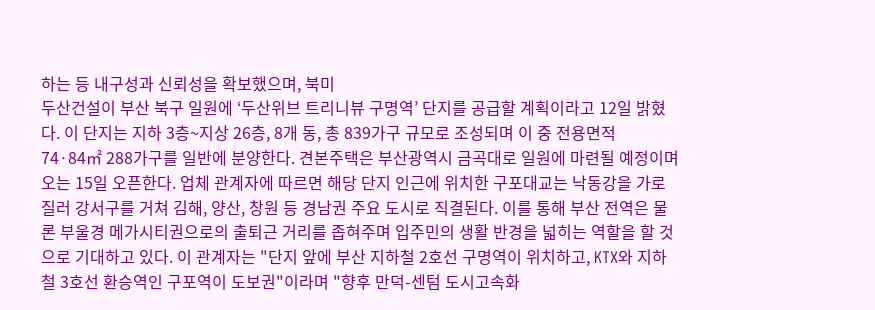하는 등 내구성과 신뢰성을 확보했으며, 북미
두산건설이 부산 북구 일원에 ‘두산위브 트리니뷰 구명역’ 단지를 공급할 계획이라고 12일 밝혔다. 이 단지는 지하 3층~지상 26층, 8개 동, 총 839가구 규모로 조성되며 이 중 전용면적 74·84㎡ 288가구를 일반에 분양한다. 견본주택은 부산광역시 금곡대로 일원에 마련될 예정이며 오는 15일 오픈한다. 업체 관계자에 따르면 해당 단지 인근에 위치한 구포대교는 낙동강을 가로질러 강서구를 거쳐 김해, 양산, 창원 등 경남권 주요 도시로 직결된다. 이를 통해 부산 전역은 물론 부울경 메가시티권으로의 출퇴근 거리를 좁혀주며 입주민의 생활 반경을 넓히는 역할을 할 것으로 기대하고 있다. 이 관계자는 "단지 앞에 부산 지하철 2호선 구명역이 위치하고, KTX와 지하철 3호선 환승역인 구포역이 도보권"이라며 "향후 만덕-센텀 도시고속화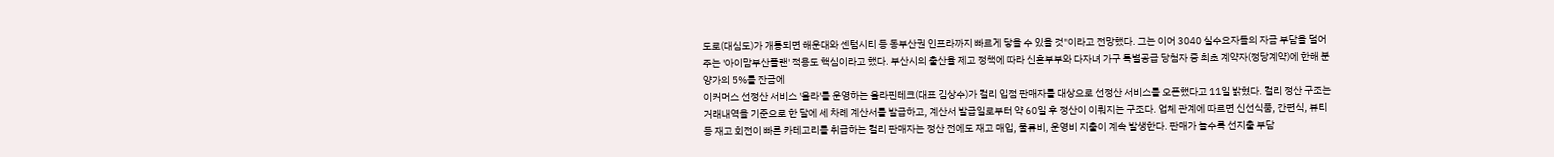도로(대심도)가 개통되면 해운대와 센텀시티 등 동부산권 인프라까지 빠르게 닿을 수 있을 것"이라고 전망했다. 그는 이어 3040 실수요자들의 자금 부담을 덜어주는 '아이맘부산플랜' 적용도 핵심이라고 했다. 부산시의 출산율 제고 정책에 따라 신혼부부와 다자녀 가구 특별공급 당첨자 중 최초 계약자(정당계약)에 한해 분양가의 5%를 잔금에
이커머스 선정산 서비스 '올라'를 운영하는 올라핀테크(대표 김상수)가 컬리 입점 판매자를 대상으로 선정산 서비스를 오픈했다고 11일 밝혔다. 컬리 정산 구조는 거래내역을 기준으로 한 달에 세 차례 계산서를 발급하고, 계산서 발급일로부터 약 60일 후 정산이 이뤄지는 구조다. 업체 관계에 따르면 신선식품, 간편식, 뷰티 등 재고 회전이 빠른 카테고리를 취급하는 컬리 판매자는 정산 전에도 재고 매입, 물류비, 운영비 지출이 계속 발생한다. 판매가 늘수록 선지출 부담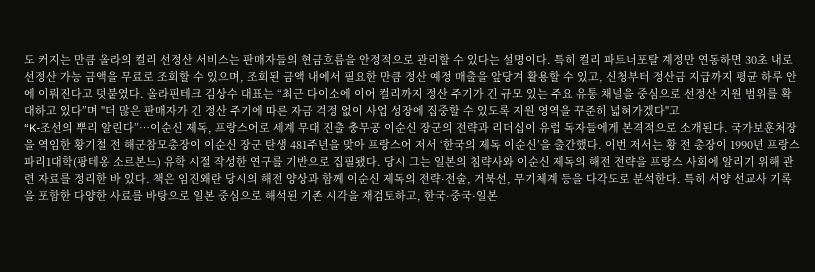도 커지는 만큼 올라의 컬리 선정산 서비스는 판매자들의 현금흐름을 안정적으로 관리할 수 있다는 설명이다. 특히 컬리 파트너포탈 계정만 연동하면 30초 내로 선정산 가능 금액을 무료로 조회할 수 있으며, 조회된 금액 내에서 필요한 만큼 정산 예정 매출을 앞당겨 활용할 수 있고, 신청부터 정산금 지급까지 평균 하루 안에 이뤄진다고 덧붙였다. 올라핀테크 김상수 대표는 “최근 다이소에 이어 컬리까지 정산 주기가 긴 규모 있는 주요 유통 채널을 중심으로 선정산 지원 범위를 확대하고 있다”며 "더 많은 판매자가 긴 정산 주기에 따른 자금 걱정 없이 사업 성장에 집중할 수 있도록 지원 영역을 꾸준히 넓혀가겠다"고
“K-조선의 뿌리 알린다”…이순신 제독, 프랑스어로 세계 무대 진출 충무공 이순신 장군의 전략과 리더십이 유럽 독자들에게 본격적으로 소개된다. 국가보훈처장을 역임한 황기철 전 해군참모총장이 이순신 장군 탄생 481주년을 맞아 프랑스어 저서 ‘한국의 제독 이순신’을 출간했다. 이번 저서는 황 전 총장이 1990년 프랑스 파리1대학(팡테옹 소르본느) 유학 시절 작성한 연구를 기반으로 집필됐다. 당시 그는 일본의 침략사와 이순신 제독의 해전 전략을 프랑스 사회에 알리기 위해 관련 자료를 정리한 바 있다. 책은 임진왜란 당시의 해전 양상과 함께 이순신 제독의 전략·전술, 거북선, 무기체계 등을 다각도로 분석한다. 특히 서양 선교사 기록을 포함한 다양한 사료를 바탕으로 일본 중심으로 해석된 기존 시각을 재검토하고, 한국·중국·일본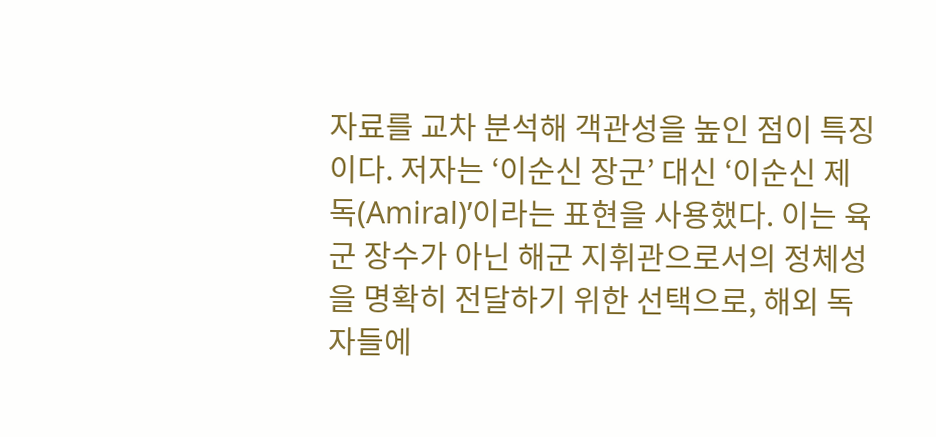자료를 교차 분석해 객관성을 높인 점이 특징이다. 저자는 ‘이순신 장군’ 대신 ‘이순신 제독(Amiral)’이라는 표현을 사용했다. 이는 육군 장수가 아닌 해군 지휘관으로서의 정체성을 명확히 전달하기 위한 선택으로, 해외 독자들에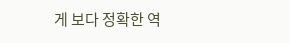게 보다 정확한 역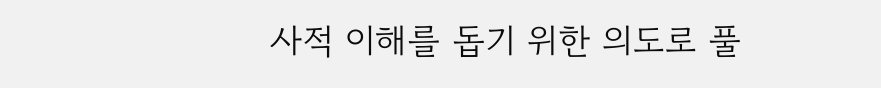사적 이해를 돕기 위한 의도로 풀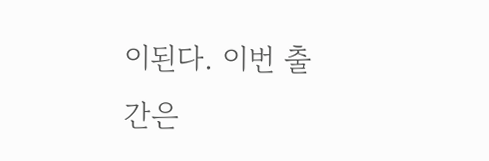이된다. 이번 출간은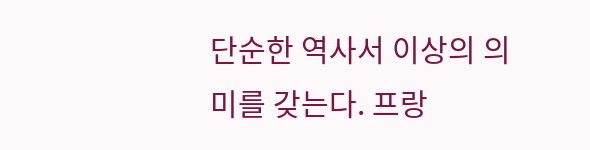단순한 역사서 이상의 의미를 갖는다. 프랑